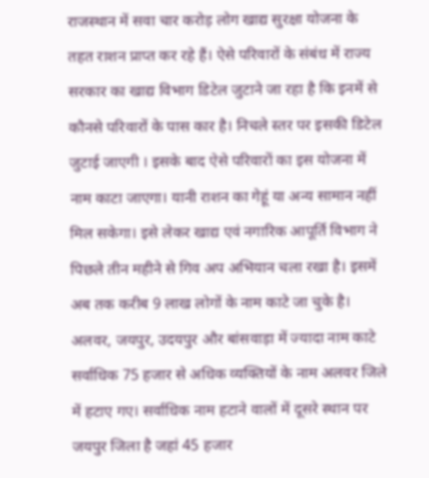राजस्थान में सवा चार करोड़ लोग खाद्य सुरक्षा योजना के तहत राशन प्राप्त कर रहे हैं। ऐसे परिवारों के संबंध में राज्य सरकार का खाद्य विभाग डिटेल जुटाने जा रहा है कि इनमें से कौनसे परिवारों के पास कार है। निचले स्तर पर इसकी डिटेल जुटाई जाएगी । इसके बाद ऐसे परिवारों का इस योजना में नाम काटा जाएगा। यानी राशन का गेहूं या अन्य सामान नहीं मिल सकेगा। इसे लेकर खाद्य एवं नगारिक आपूर्ति विभाग ने पिछले तीन महीने से गिव अप अभियान चला रखा है। इसमें अब तक करीब 9 लाख लोगों के नाम काटे जा चुके है। अलवर, जयपुर, उदयपुर और बांसवाड़ा में ज्यादा नाम काटे
सर्वाधिक 75 हजार से अधिक व्यक्तियों के नाम अलवर जिले में हटाए गए। सर्वाधिक नाम हटाने वालों में दूसरे स्थान पर जयपुर जिला है जहां 45 हजार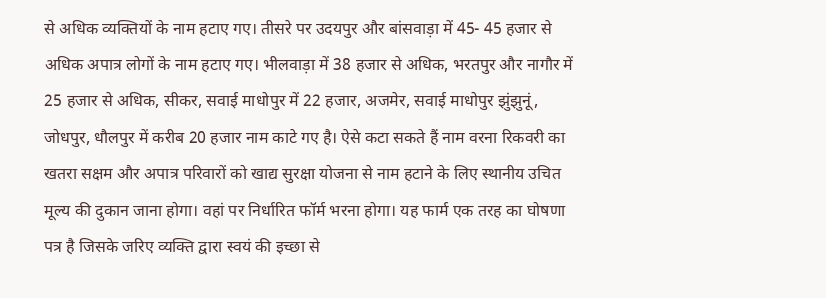से अधिक व्यक्तियों के नाम हटाए गए। तीसरे पर उदयपुर और बांसवाड़ा में 45- 45 हजार से अधिक अपात्र लोगों के नाम हटाए गए। भीलवाड़ा में 38 हजार से अधिक, भरतपुर और नागौर में 25 हजार से अधिक, सीकर, सवाई माधोपुर में 22 हजार, अजमेर, सवाई माधोपुर झुंझुनूं, जोधपुर, धौलपुर में करीब 20 हजार नाम काटे गए है। ऐसे कटा सकते हैं नाम वरना रिकवरी का खतरा सक्षम और अपात्र परिवारों को खाद्य सुरक्षा योजना से नाम हटाने के लिए स्थानीय उचित मूल्य की दुकान जाना होगा। वहां पर निर्धारित फॉर्म भरना होगा। यह फार्म एक तरह का घोषणा पत्र है जिसके जरिए व्यक्ति द्वारा स्वयं की इच्छा से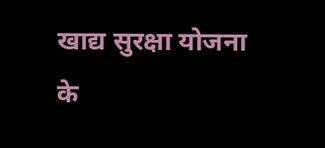खाद्य सुरक्षा योजना के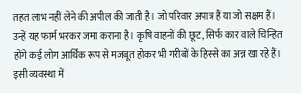तहत लाभ नहीं लेने की अपील की जाती है। जो परिवार अपात्र हैं या जो सक्षम हैं। उन्हें यह फार्म भरकर जमा कराना है। कृषि वाहनों की छूट, सिर्फ कार वाले चिन्हित होंगे कई लोग आर्थिक रूप से मजबूत होकर भी गरीबों के हिस्से का अन्न खा रहे हैं। इसी व्यवस्था में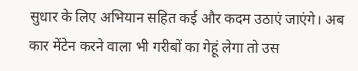सुधार के लिए अभियान सहित कई और कदम उठाएं जाएंगे। अब कार मेंटेन करने वाला भी गरीबों का गेहूं लेगा तो उस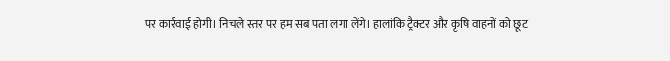पर कार्रवाई होगी। निचले स्तर पर हम सब पता लगा लेंगे। हालांकि ट्रैक्टर और कृषि वाहनों को छूट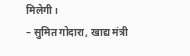मिलेगी।
– सुमित गोदारा, खाद्य मंत्री